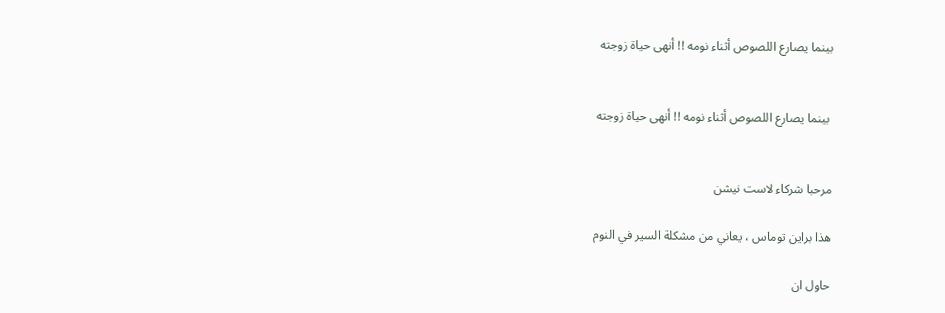بينما يصارع اللصوص أثناء نومه !! أنهى حياة زوجته


 بينما يصارع اللصوص أثناء نومه !! أنهى حياة زوجته


مرحبا شركاء لاست نيشن

هذا براين توماس ، يعاني من مشكلة السير في النوم

حاول ان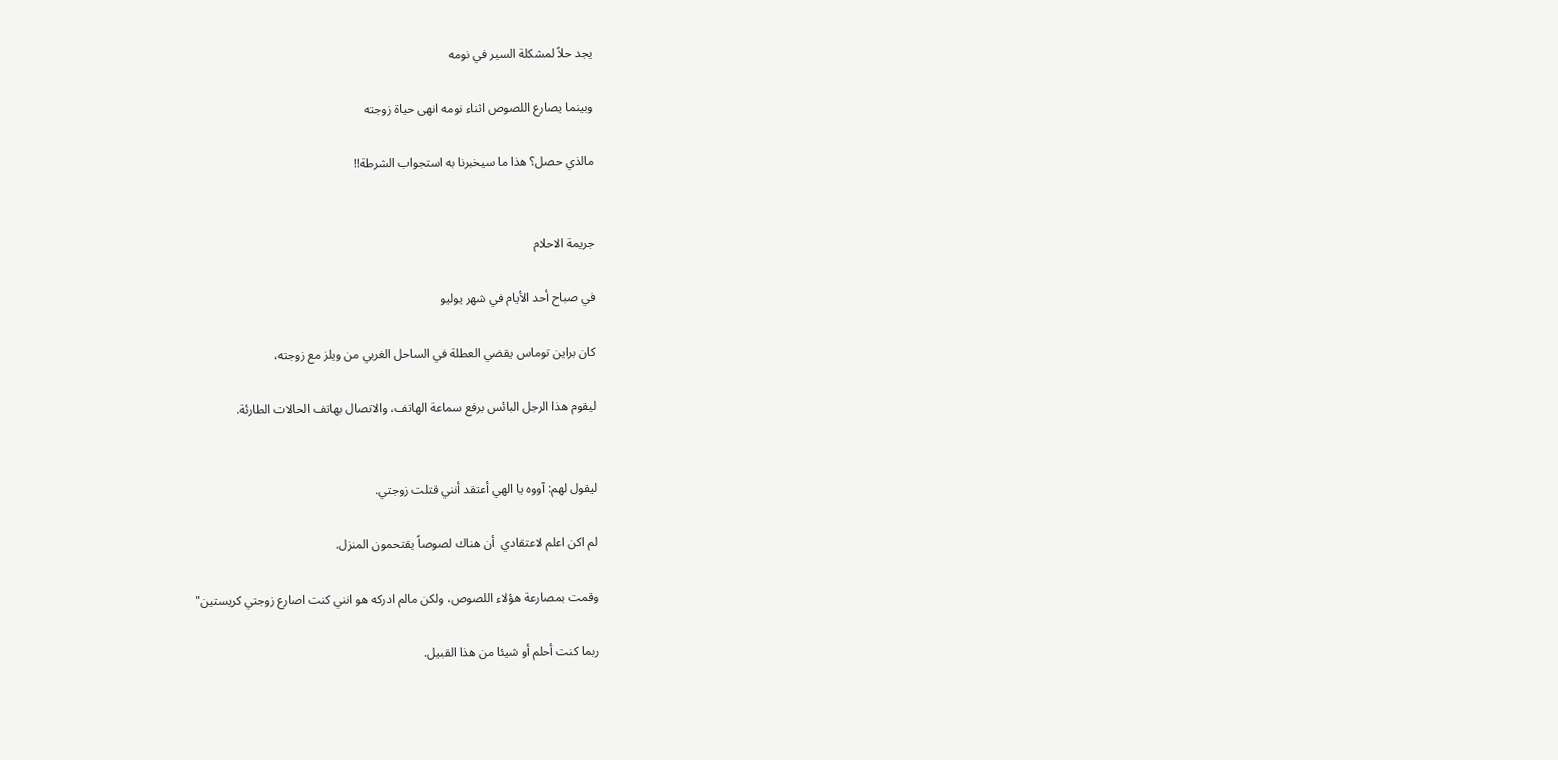يجد حلاً لمشكلة السير في نومه

وبينما يصارع اللصوص اثناء نومه انهى حياة زوجته

مالذي حصل؟ هذا ما سيخبرنا به استجواب الشرطة!!


جريمة الاحلام

في صباح أحد الأيام في شهر يوليو

كان براين توماس يقضي العطلة في الساحل الغربي من ويلز مع زوجته،

ليقوم هذا الرجل البائس برفع سماعة الهاتف، والاتصال بهاتف الحالات الطارئة.


ليقول لهم: آووه يا الهي أعتقد أنني قتلت زوجتي.

لم اكن اعلم لاعتقادي  أن هناك لصوصاً يقتحمون المنزل.

وقمت بمصارعة هؤلاء اللصوص، ولكن مالم ادركه هو انني كنت اصارع زوجتي كريستين"

ربما كنت أحلم أو شيئا من هذا القبيل.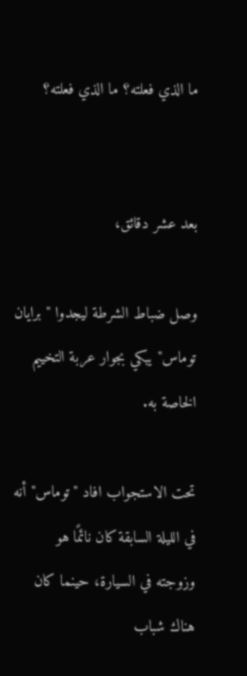ما الذي فعلته؟ ما الذي فعلته؟


بعد عشر دقائق،

وصل ضباط الشرطة ليجدوا "برايان توماس" يبكي بجوار عربة التخييم الخاصة به.

تحت الاستجواب افاد "توماس" أنه في الليلة السابقة كان نائمًا هو وزوجته في السيارة، حينما كان هناك شباب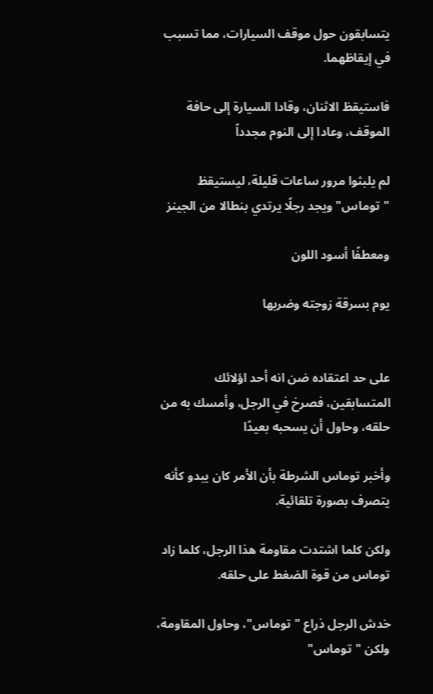يتسابقون حول موقف السيارات، مما تسبب في إيقاظهما.

فاستيقظ الاثنان، وقادا السيارة إلى حافة الموقف، وعادا إلى النوم مجدداً

لم يلبثوا مرور ساعات قليلة، ليستيقظ "توماس" ويجد رجلًا يرتدي بنطالا من الجينز

ومعطفًا أسود اللون

يوم بسرقة زوجته وضربها


على حد اعتقاده ضن انه أحد اؤلائك المتسابقين، فصرخ في الرجل، وأمسك به من حلقه، وحاول أن يسحبه بعيدًا

وأخبر توماس الشرطة بأن الأمر كان يبدو كأنه يتصرف بصورة تلقائية.

ولكن كلما اشتدت مقاومة هذا الرجل، كلما زاد توماس من قوة الضغط على حلقه.

خدش الرجل ذراع "توماس"، وحاول المقاومة، ولكن "توماس"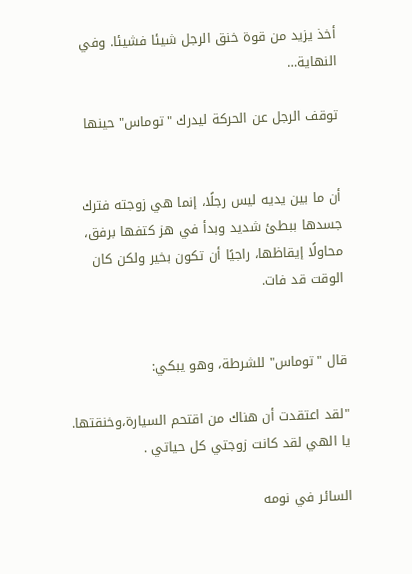أخذ يزيد من قوة خنق الرجل شيئا فشيئا. وفي النهاية…

توقف الرجل عن الحركة ليدرك "توماس" حينها


أن ما بين يديه ليس رجلًا، إنما هي زوجته فترك جسدها ببطئ شديد وبدأ في هز كتفها برفق، محاولًا إيقاظها، راجيًا أن تكون بخير ولكن كان الوقت قد فات.


قال "توماس" للشرطة، وهو يبكي:

"لقد اعتقدت أن هناك من اقتحم السيارة،وخنقتها. يا الهي لقد كانت زوجتي كل حياتي .

السائر في نومه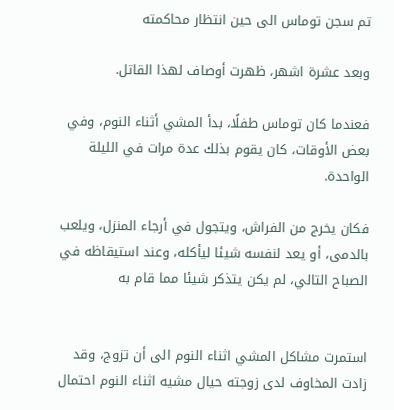تم سجن توماس الى حين انتظار محاكمته

وبعد عشرة اشهر، ظهرت أوصاف لهذا القاتل.

فعندما كان توماس طفلًا، بدأ المشي أثناء النوم، وفي بعض الأوقات، كان يقوم بذلك عدة مرات في الليلة الواحدة.

فكان يخرج من الفراش، ويتجول في أرجاء المنزل، ويلعب بالدمى، أو يعد لنفسه شيئا ليأكله، وعند استيقاظه في الصباح التالي، لم يكن يتذكر شيئا مما قام به


استمرت مشاكل المشي اثناء النوم الى أن تزوج، وقد زادت المخاوف لدى زوجته حيال مشيه اثناء النوم احتمال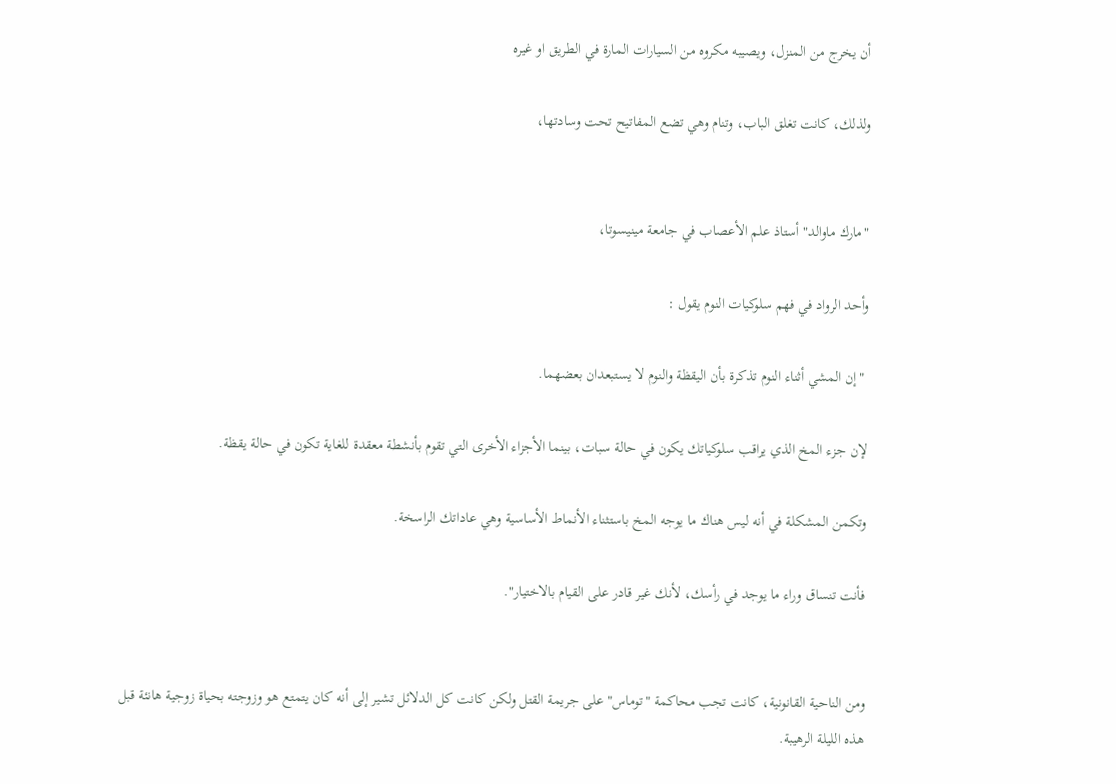أن يخرج من المنزل، ويصيبه مكروه من السيارات المارة في الطريق او غيره

ولذلك، كانت تغلق الباب، وتنام وهي تضع المفاتيح تحت وسادتها،


"مارك ماوالد" أستاذ علم الأعصاب في جامعة مينيسوتا،

وأحد الرواد في فهم سلوكيات النوم يقول :

 "إن المشي أثناء النوم تذكرة بأن اليقظة والنوم لا يستبعدان بعضهما.

لإن جزء المخ الذي يراقب سلوكياتك يكون في حالة سبات، بينما الأجزاء الأخرى التي تقوم بأنشطة معقدة للغاية تكون في حالة يقظة.

وتكمن المشكلة في أنه ليس هناك ما يوجه المخ باستثناء الأنماط الأساسية وهي عاداتك الراسخة.

فأنت تنساق وراء ما يوجد في رأسك، لأنك غير قادر على القيام بالاختيار".


ومن الناحية القانونية، كانت تجب محاكمة "توماس" على جريمة القتل ولكن كانت كل الدلائل تشير إلى أنه كان يتمتع هو وزوجته بحياة زوجية هانئة قبل هذه الليلة الرهيبة.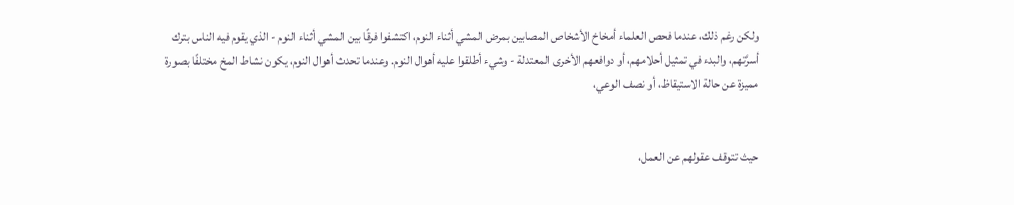ولكن رغم ذلك، عندما فحص العلماء أمخاخ الأشخاص المصابين بمرض المشي أثناء النوم، اكتشفوا فرقًا بين المشي أثناء النوم - الذي يقوم فيه الناس بترك أسرَّتهم، والبدء في تمثيل أحلامهم، أو دوافعهم الأخرى المعتدلة - وشيء أطلقوا عليه أهوال النوم. وعندما تحدث أهوال النوم، يكون نشاط المخ مختلفًا بصورة مميزة عن حالة الاستيقاظ، أو نصف الوعي،


حيث تتوقف عقولهم عن العمل،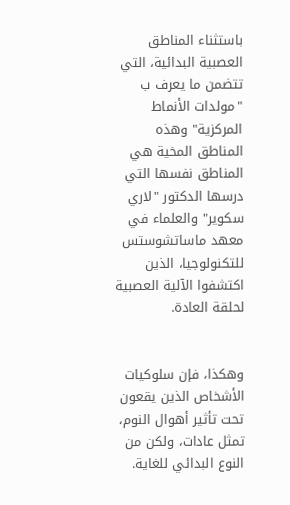باستثناء المناطق العصبية البدائية، التي تتضمن ما يعرف ب "مولدات الأنماط المركزية" وهذه المناطق المخية هي المناطق نفسها التي درسها الدكتور "لاري سكوير" والعلماء في معهد ماساتشوستس للتكنولوجيا، الذين اكتشفوا الآلية العصبية لحلقة العادة.


وهكذا، فإن سلوكيات الأشخاص الذين يقعون تحت تأثير أهوال النوم، تمثل عادات، ولكن من النوع البدائي للغاية.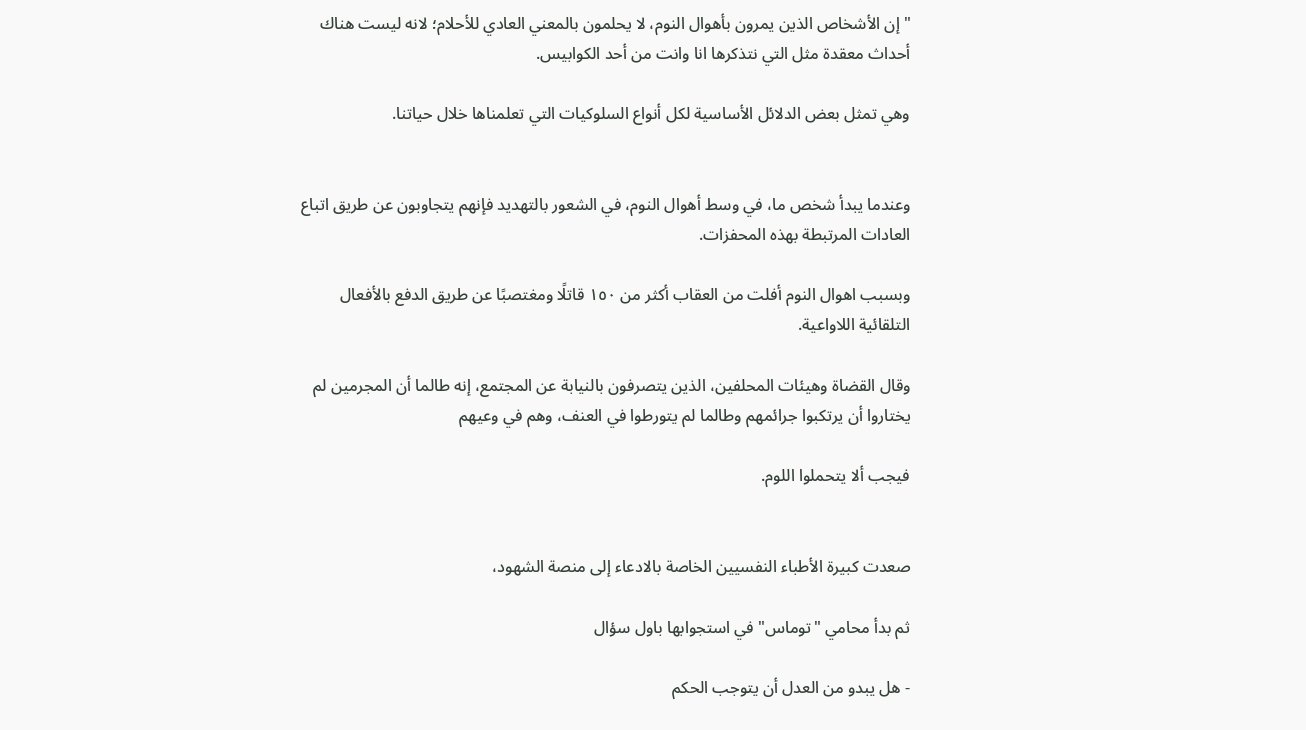"إن الأشخاص الذين يمرون بأهوال النوم، لا يحلمون بالمعني العادي للأحلام؛ لانه ليست هناك أحداث معقدة مثل التي نتذكرها انا وانت من أحد الكوابيس.

وهي تمثل بعض الدلائل الأساسية لكل أنواع السلوكيات التي تعلمناها خلال حياتنا.


وعندما يبدأ شخص ما، في وسط أهوال النوم، في الشعور بالتهديد فإنهم يتجاوبون عن طريق اتباع العادات المرتبطة بهذه المحفزات.

وبسبب اهوال النوم أفلت من العقاب أكثر من ١٥٠ قاتلًا ومغتصبًا عن طريق الدفع بالأفعال التلقائية اللاواعية.

وقال القضاة وهيئات المحلفين، الذين يتصرفون بالنيابة عن المجتمع، إنه طالما أن المجرمين لم يختاروا أن يرتكبوا جرائمهم وطالما لم يتورطوا في العنف، وهم في وعيهم

فيجب ألا يتحملوا اللوم.


صعدت كبيرة الأطباء النفسيين الخاصة بالادعاء إلى منصة الشهود،

ثم بدأ محامي "توماس" في استجوابها باول سؤال

- هل يبدو من العدل أن يتوجب الحكم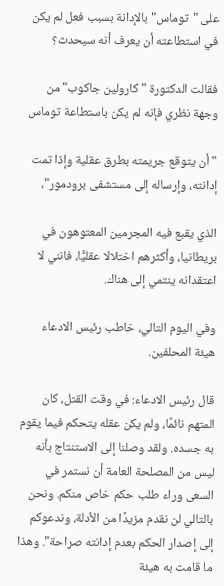على "توماس" بالإدانة بسبب فعل لم يكن في استطاعته أن يعرف أنه سيحدث؟

فقالت الدكتورة "كارولين جاكوب" من وجهة نظري فإنه لم يكن باستطاعة توماس

" أن يتوقع جريمته بطرق عقلية وإذا تمت إدانته، وإرساله إلى مستشفى برودمور"،

الذي يقبع فيه المجرمين المعتوهون في بريطانيا، وأكثرهم اختلالا عقليًّا، فانني لا اعتقدانه ينتمي إلى هناك.

وفي اليوم التالي، خاطب رئيس الادعاء هيئة المحلفين.

قال رئيس الادعاء: في وقت القتل، كان المتهم نائمًا، ولم يكن عقله يتحكم فيما يقوم به جسده. ولقد وصلنا إلى الاستنتاج بأنه ليس من المصلحة العامة أن نستمر في السعى وراء طلب حكم خاص منكم. ونحن بالتالي لن نقدم مزيدًا من الأدلة، وندعوكم إلى إصدار الحكم بعدم إدانته صراحة". وهذا ما قامت به هيئة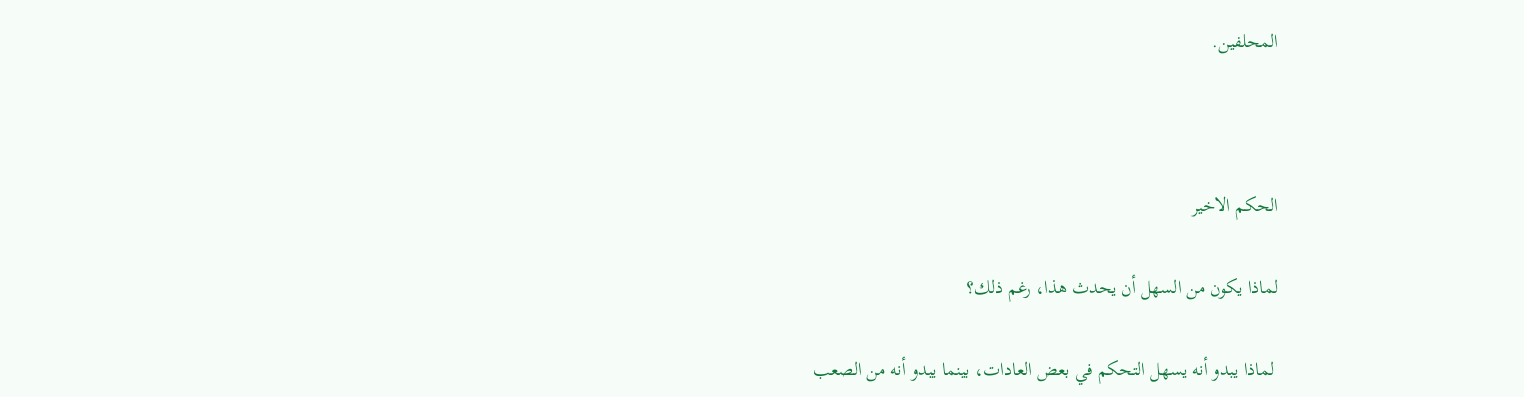المحلفين.



الحكم الاخير

لماذا يكون من السهل أن يحدث هذا، رغم ذلك؟

 لماذا يبدو أنه يسهل التحكم في بعض العادات، بينما يبدو أنه من الصعب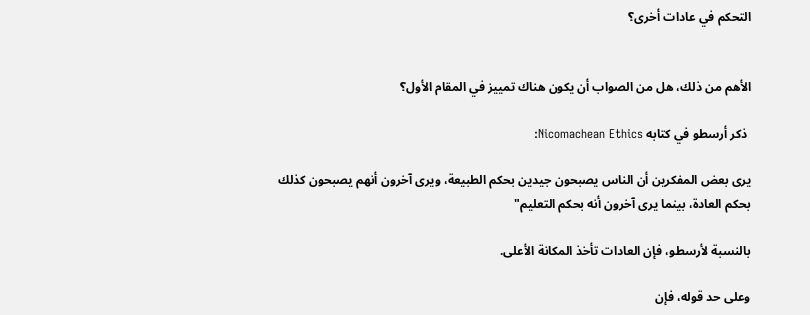التحكم في عادات أخرى؟


الأهم من ذلك، هل من الصواب أن يكون هناك تمييز في المقام الأول؟

 ذكر أرسطو في كتابه Nicomachean Ethics:

يرى بعض المفكرين أن الناس يصبحون جيدين بحكم الطبيعة، ويرى آخرون أنهم يصبحون كذلك بحكم العادة، بينما يرى آخرون أنه بحكم التعليم"

بالنسبة لأرسطو، فإن العادات تأخذ المكانة الأعلى.

وعلى حد قوله، فإن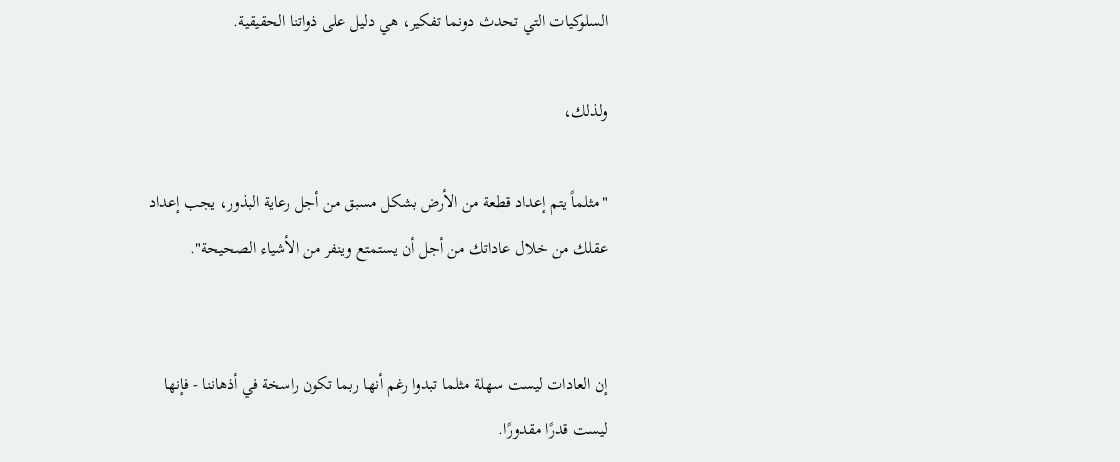السلوكيات التي تحدث دونما تفكير، هي دليل على ذواتنا الحقيقية.

ولذلك،

"مثلماً يتم إعداد قطعة من الأرض بشكل مسبق من أجل رعاية البذور، يجب إعداد عقلك من خلال عاداتك من أجل أن يستمتع وينفر من الأشياء الصحيحة".


إن العادات ليست سهلة مثلما تبدوا رغم أنها ربما تكون راسخة في أذهاننا - فإنها ليست قدرًا مقدورًا.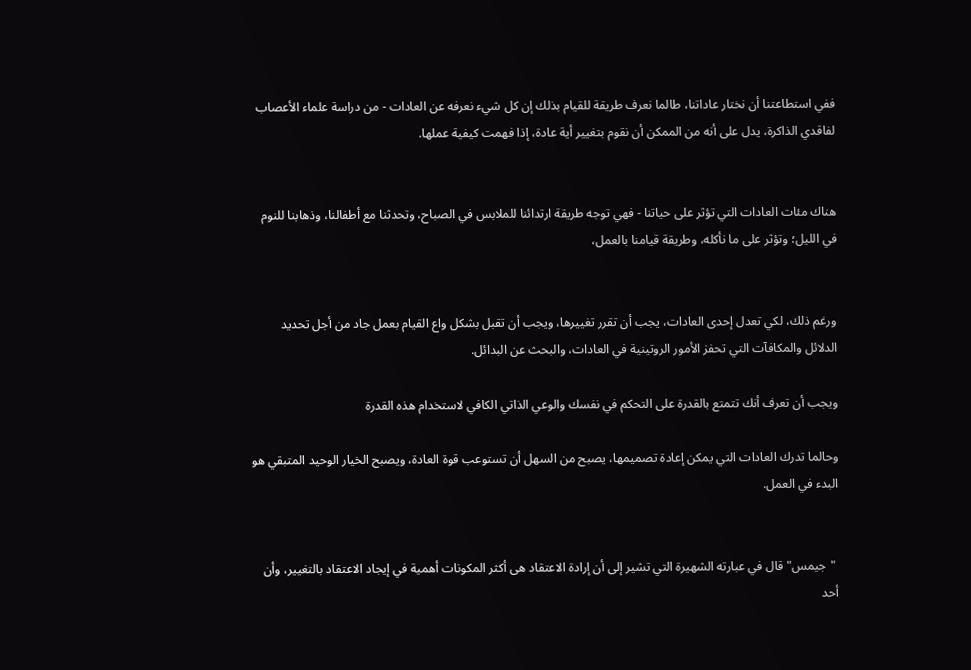ففي استطاعتنا أن نختار عاداتنا، طالما نعرف طريقة للقيام بذلك إن كل شيء نعرفه عن العادات - من دراسة علماء الأعصاب لفاقدي الذاكرة، يدل على أنه من الممكن أن نقوم بتغيير أية عادة، إذا فهمت كيفية عملها.


هناك مئات العادات التي تؤثر على حياتنا - فهي توجه طريقة ارتدائنا للملابس في الصباح، وتحدثنا مع أطفالنا، وذهابنا للنوم في الليل؛ وتؤثر على ما نأكله، وطريقة قيامنا بالعمل،


ورغم ذلك، لكي تعدل إحدى العادات، يجب أن تقرر تغييرها، ويجب أن تقبل بشكل واع القيام بعمل جاد من أجل تحديد الدلائل والمكافآت التي تحفز الأمور الروتينية في العادات، والبحث عن البدائل.

ويجب أن تعرف أنك تتمتع بالقدرة على التحكم في نفسك والوعي الذاتي الكافي لاستخدام هذه القدرة

وحالما تدرك العادات التي يمكن إعادة تصميمها، يصبح من السهل أن تستوعب قوة العادة، ويصبح الخيار الوحيد المتبقي هو البدء في العمل.


 "جيمس" قال في عبارته الشهيرة التي تشير إلى أن إرادة الاعتقاد هى أكثر المكونات أهمية في إيجاد الاعتقاد بالتغيير، وأن أحد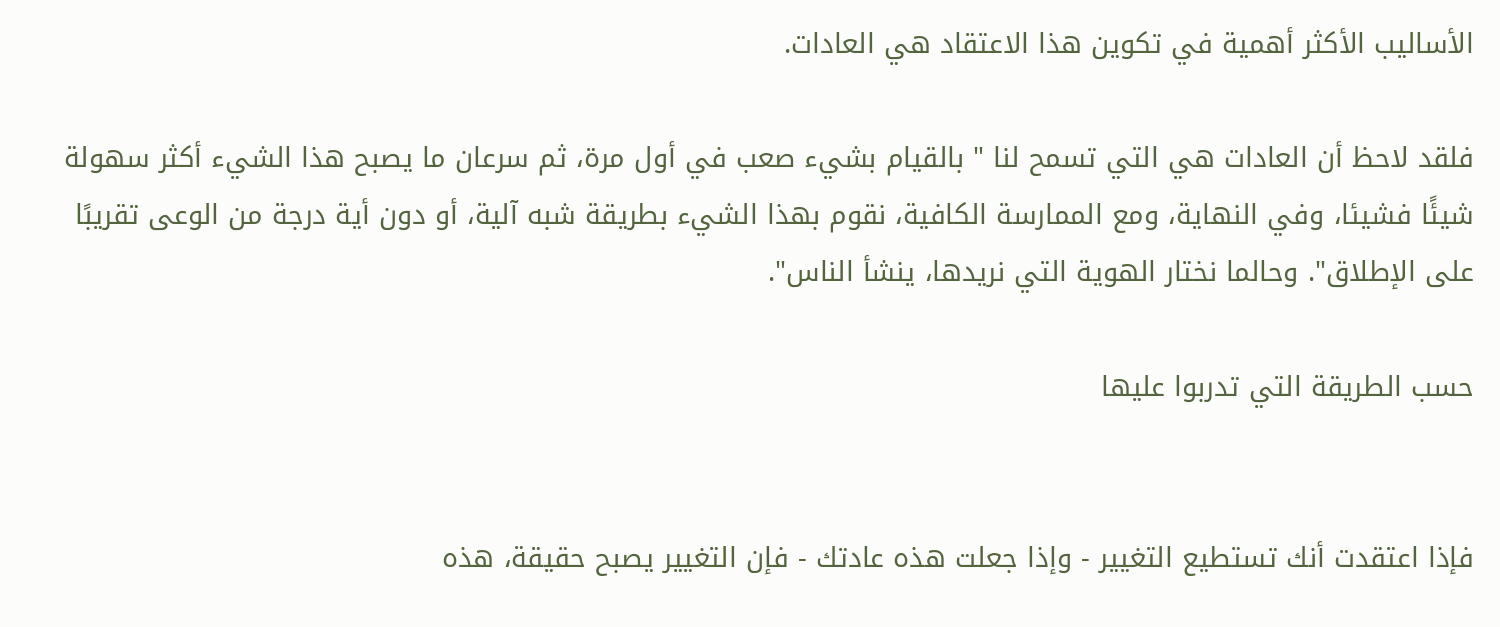الأساليب الأكثر أهمية في تكوين هذا الاعتقاد هي العادات.

فلقد لاحظ أن العادات هي التي تسمح لنا " بالقيام بشيء صعب في أول مرة، ثم سرعان ما يصبح هذا الشيء أكثر سهولة شيئًا فشيئا، وفي النهاية، ومع الممارسة الكافية، نقوم بهذا الشيء بطريقة شبه آلية، أو دون أية درجة من الوعى تقريبًا على الإطلاق". وحالما نختار الهوية التي نريدها، ينشأ الناس".

حسب الطريقة التي تدربوا عليها


فإذا اعتقدت أنك تستطيع التغيير - وإذا جعلت هذه عادتك - فإن التغيير يصبح حقيقة، هذه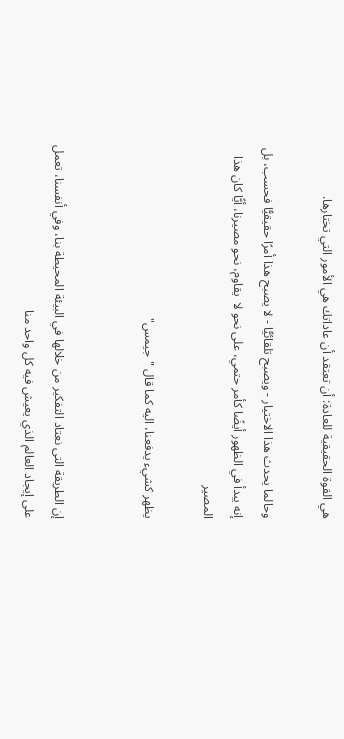هي القوة الحقيقية للعادة: أن تعتقد أن عاداتك هي الأمور التي تختارها.

وحالما يحدث هذا الاختيار - ويصبح تلقائيًّا - لا يصبح هذا أمرًا حقيقيًّا فحسب، بل إنه يبدأ في الظهور أيضًا كأمر حتمي، على نحو لا  يقاوم، نحو مصيرنا، أيًّا كان هذا المصير

يظهر كشيء يدفعنا، اليه كما قال "جيمس"


إن الطريقة التى نعتاد التفكير من خلالها في البيئة المحيطة بنا، وفي أنفسنا، تعمل على إيجاد العالم الذي يعيش فيه كل واحد منا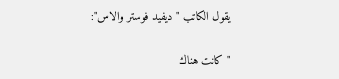يقول الكاتب "ديفيد فوستر والاس":

" كانت هناك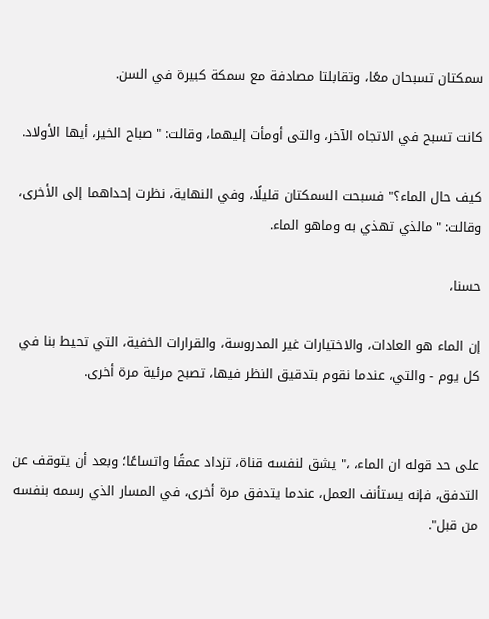سمكتان تسبحان معًا، وتقابلتا مصادفة مع سمكة كبيرة في السن.

كانت تسبح في الاتجاه الآخر، والتى أومأت إليهما، وقالت: "صباح الخير، أيها الأولاد.

كيف حال الماء؟" فسبحت السمكتان قليلًا، وفي النهاية، نظرت إحداهما إلى الأخرى، وقالت: "مالذي تهذي به وماهو الماء.

حسنا،

إن الماء هو العادات، والاختيارات غير المدروسة، والقرارات الخفية، التي تحيط بنا في كل يوم - والتي، عندما نقوم بتدقيق النظر فيها، تصبح مرئية مرة أخرى.


على حد قوله ان الماء، ،" يشق لنفسه قناة، تزداد عمقًا واتساعًا؛ وبعد أن يتوقف عن التدفق، فإنه يستأنف العمل، عندما يتدفق مرة أخرى، في المسار الذي رسمه بنفسه من قبل".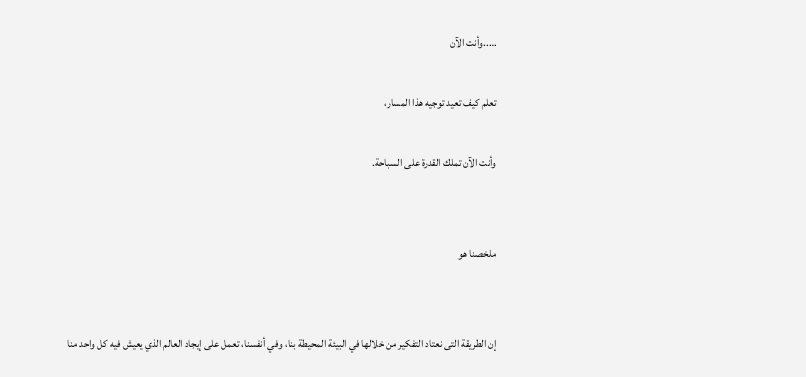…..وأنت الآن

تعلم كيف تعيد توجيه هذا المسار،

وأنت الآن تملك القدرة على السباحة.


ملخصنا هو


إن الطريقة التى نعتاد التفكير من خلالها في البيئة المحيطة بنا، وفي أنفسنا، تعمل على إيجاد العالم الذي يعيش فيه كل واحد منا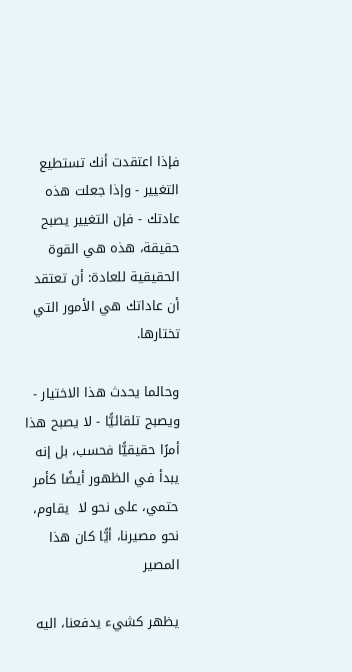فإذا اعتقدت أنك تستطيع التغيير - وإذا جعلت هذه عادتك - فإن التغيير يصبح حقيقة، هذه هي القوة الحقيقية للعادة: أن تعتقد أن عاداتك هي الأمور التي تختارها.

وحالما يحدث هذا الاختيار - ويصبح تلقائيًّا - لا يصبح هذا أمرًا حقيقيًّا فحسب، بل إنه يبدأ في الظهور أيضًا كأمر حتمي، على نحو لا  يقاوم، نحو مصيرنا، أيًّا كان هذا المصير

يظهر كشيء يدفعنا، اليه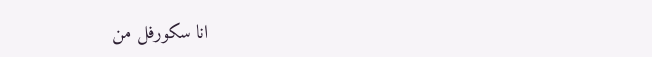انا سكورفل من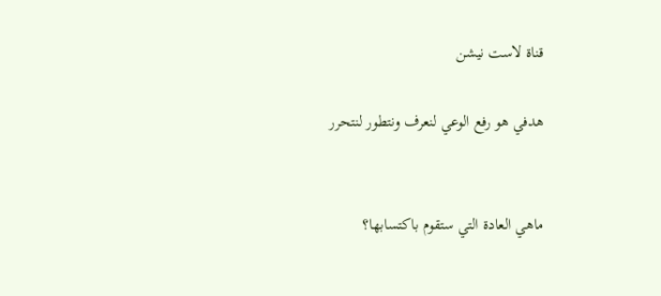قناة لاست نيشن

هدفي هو رفع الوعي لنعرف ونتطور لنتحرر


ماهي العادة التي ستقوم باكتسابها؟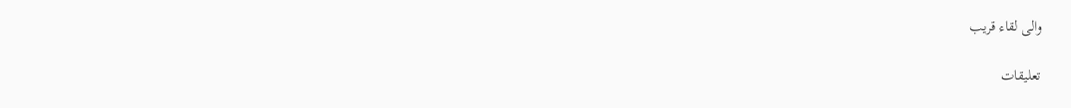والى لقاء قريب

تعليقات